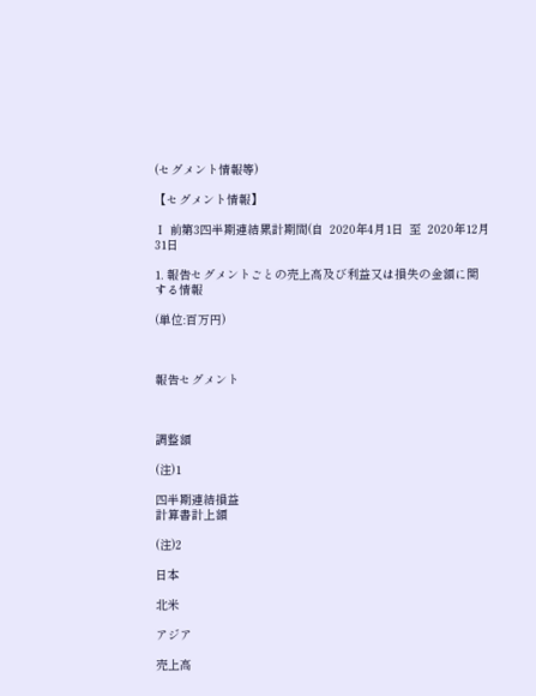(セグメント情報等)

【セグメント情報】

Ⅰ 前第3四半期連結累計期間(自  2020年4月1日  至  2020年12月31日

1. 報告セグメントごとの売上高及び利益又は損失の金額に関する情報

(単位:百万円)



報告セグメント



調整額

(注)1

四半期連結損益
計算書計上額

(注)2

日本

北米

アジア

売上高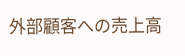外部顧客への売上高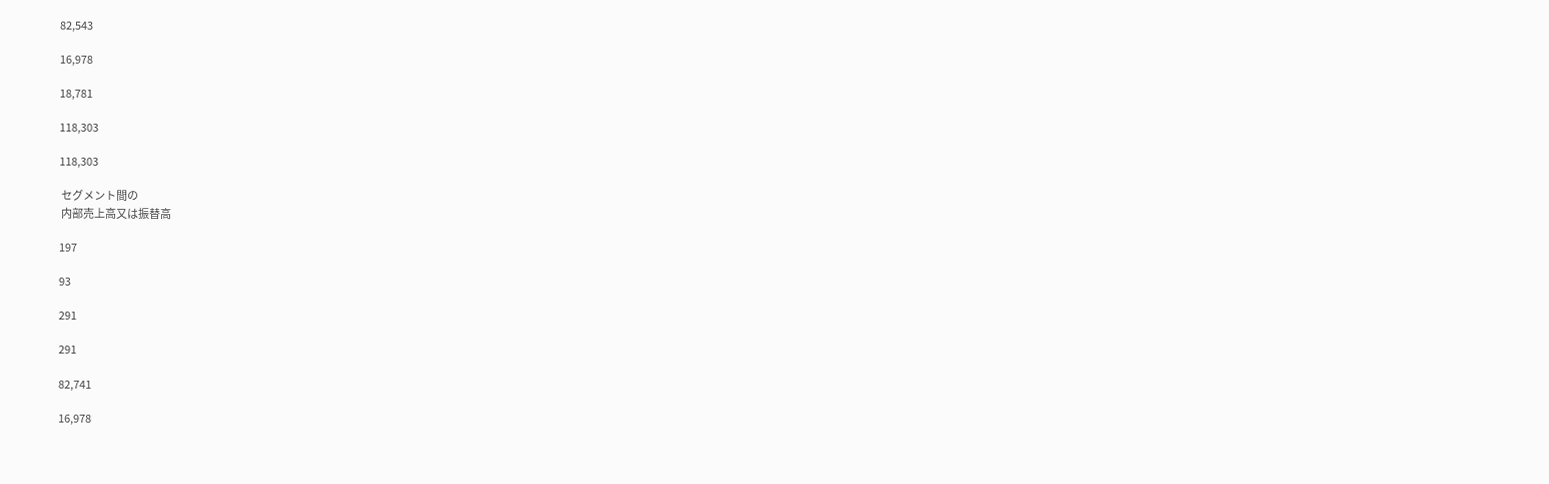82,543

16,978

18,781

118,303

118,303

 セグメント間の
 内部売上高又は振替高

197

93

291

291

82,741

16,978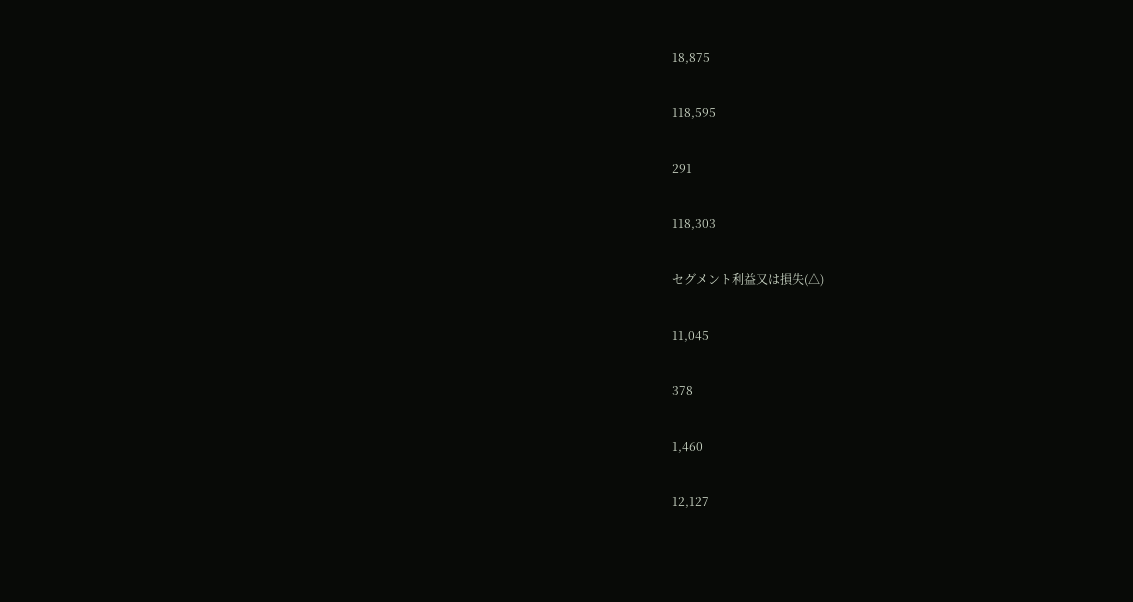18,875

118,595

291

118,303

セグメント利益又は損失(△)

11,045

378

1,460

12,127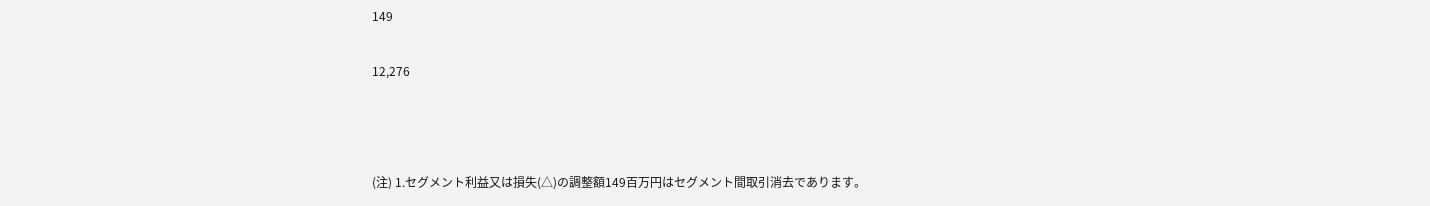149

12,276



(注) 1.セグメント利益又は損失(△)の調整額149百万円はセグメント間取引消去であります。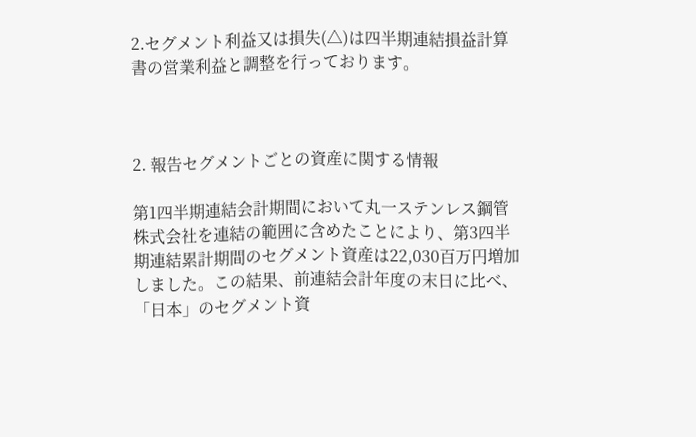2.セグメント利益又は損失(△)は四半期連結損益計算書の営業利益と調整を行っております。



2. 報告セグメントごとの資産に関する情報

第1四半期連結会計期間において丸一ステンレス鋼管株式会社を連結の範囲に含めたことにより、第3四半期連結累計期間のセグメント資産は22,030百万円増加しました。この結果、前連結会計年度の末日に比べ、「日本」のセグメント資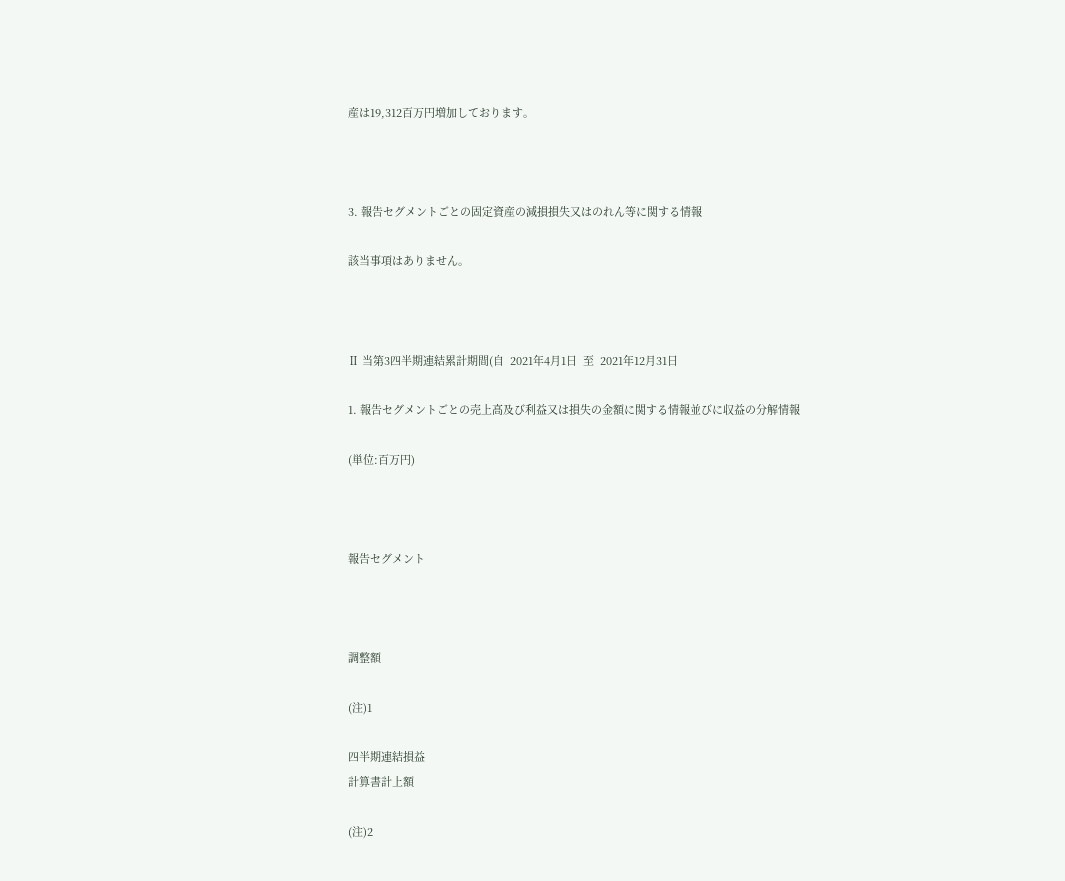産は19,312百万円増加しております。



3. 報告セグメントごとの固定資産の減損損失又はのれん等に関する情報

該当事項はありません。



Ⅱ 当第3四半期連結累計期間(自  2021年4月1日  至  2021年12月31日

1. 報告セグメントごとの売上高及び利益又は損失の金額に関する情報並びに収益の分解情報

(単位:百万円)



報告セグメント



調整額

(注)1

四半期連結損益
計算書計上額

(注)2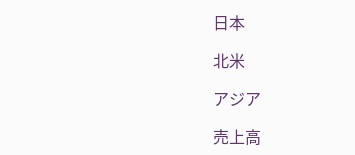日本

北米

アジア

売上高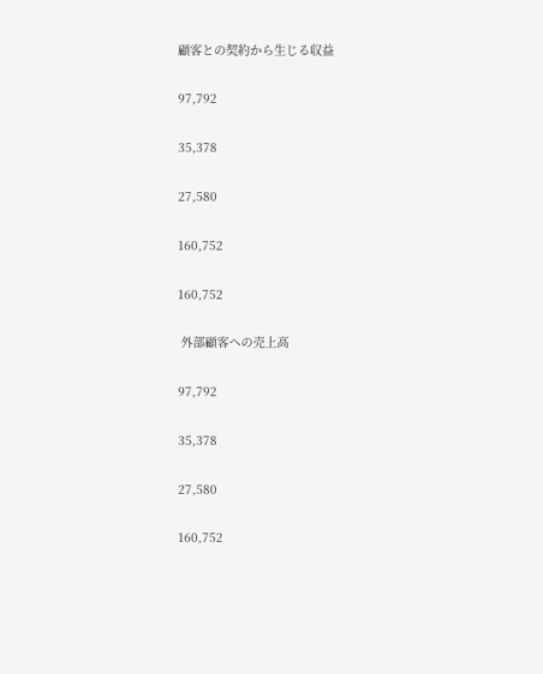顧客との契約から生じる収益

97,792

35,378

27,580

160,752

160,752

 外部顧客への売上高

97,792

35,378

27,580

160,752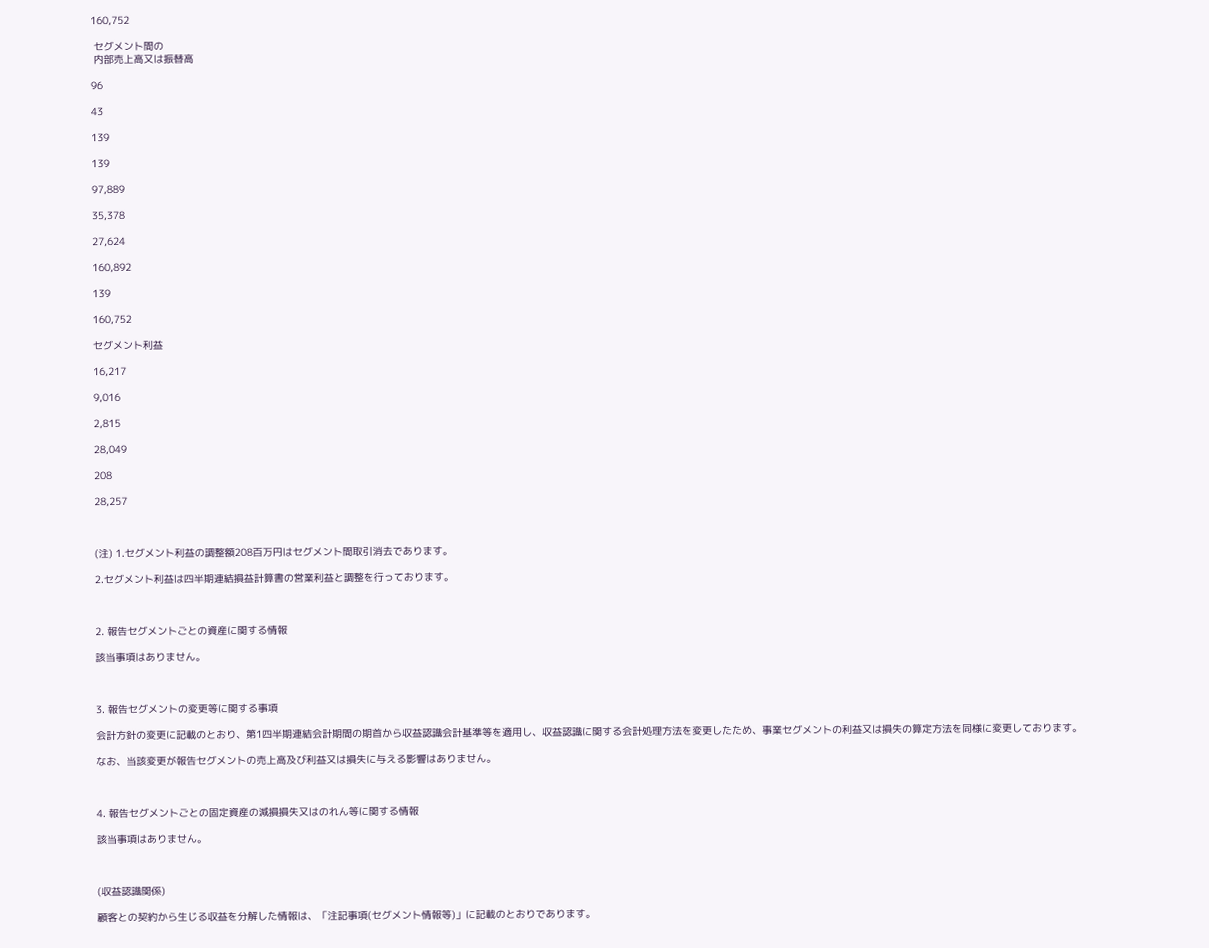160,752

 セグメント間の
 内部売上高又は振替高

96

43

139

139

97,889

35,378

27,624

160,892

139

160,752

セグメント利益

16,217

9,016

2,815

28,049

208

28,257



(注) 1.セグメント利益の調整額208百万円はセグメント間取引消去であります。

2.セグメント利益は四半期連結損益計算書の営業利益と調整を行っております。



2. 報告セグメントごとの資産に関する情報

該当事項はありません。



3. 報告セグメントの変更等に関する事項

会計方針の変更に記載のとおり、第1四半期連結会計期間の期首から収益認識会計基準等を適用し、収益認識に関する会計処理方法を変更したため、事業セグメントの利益又は損失の算定方法を同様に変更しております。

なお、当該変更が報告セグメントの売上高及び利益又は損失に与える影響はありません。



4. 報告セグメントごとの固定資産の減損損失又はのれん等に関する情報

該当事項はありません。



(収益認識関係)

顧客との契約から生じる収益を分解した情報は、「注記事項(セグメント情報等)」に記載のとおりであります。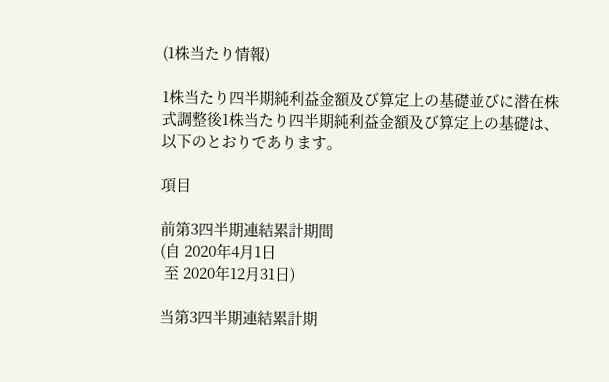(1株当たり情報)

1株当たり四半期純利益金額及び算定上の基礎並びに潜在株式調整後1株当たり四半期純利益金額及び算定上の基礎は、以下のとおりであります。

項目

前第3四半期連結累計期間
(自 2020年4月1日
 至 2020年12月31日)

当第3四半期連結累計期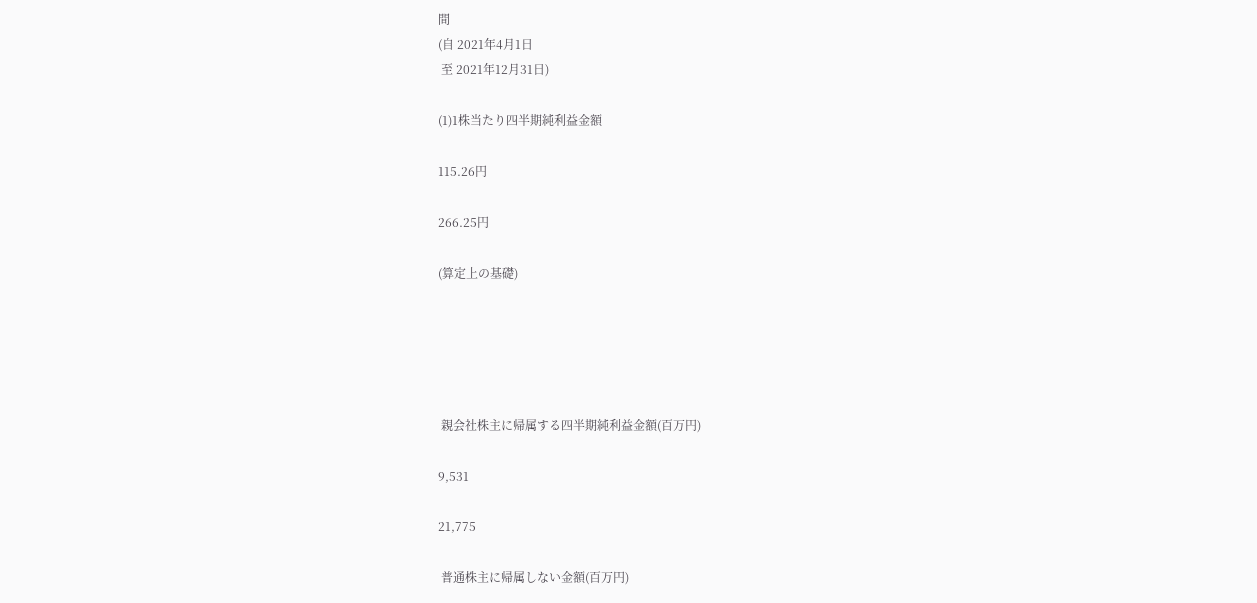間
(自 2021年4月1日
 至 2021年12月31日)

(1)1株当たり四半期純利益金額

115.26円

266.25円

(算定上の基礎)





 親会社株主に帰属する四半期純利益金額(百万円)

9,531

21,775

 普通株主に帰属しない金額(百万円)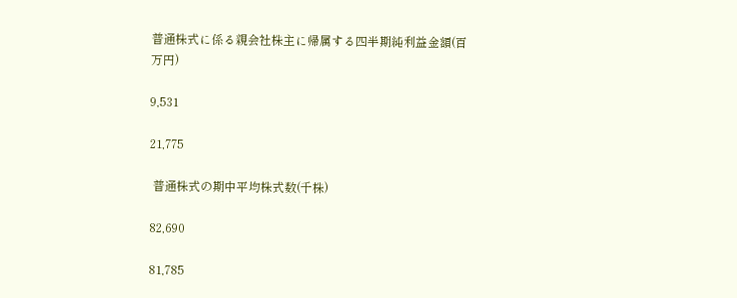普通株式に係る親会社株主に帰属する四半期純利益金額(百万円)

9,531

21,775

 普通株式の期中平均株式数(千株)

82,690

81,785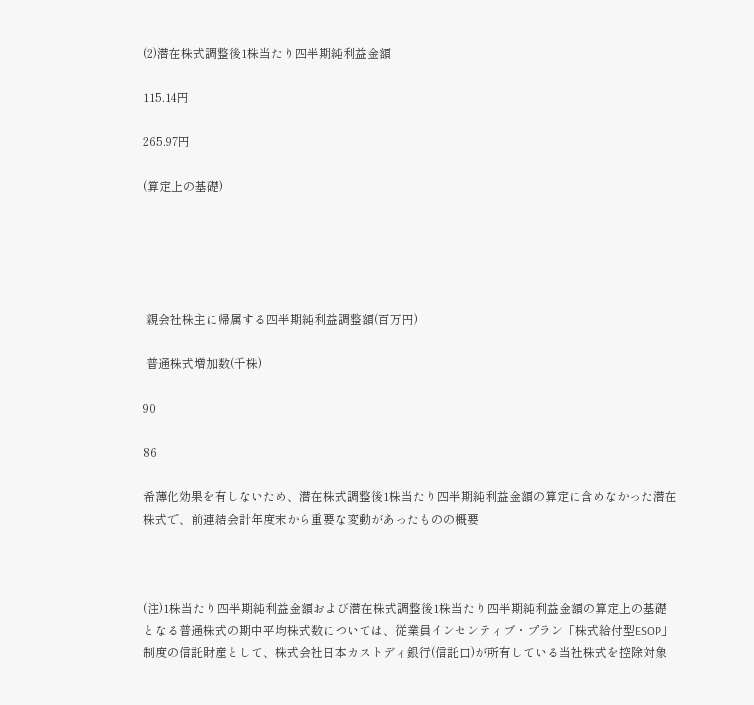(2)潜在株式調整後1株当たり四半期純利益金額

115.14円

265.97円

(算定上の基礎)





 親会社株主に帰属する四半期純利益調整額(百万円)

 普通株式増加数(千株)

90

86

希薄化効果を有しないため、潜在株式調整後1株当たり四半期純利益金額の算定に含めなかった潜在株式で、前連結会計年度末から重要な変動があったものの概要



(注)1株当たり四半期純利益金額および潜在株式調整後1株当たり四半期純利益金額の算定上の基礎となる普通株式の期中平均株式数については、従業員インセンティブ・プラン「株式給付型ESOP」制度の信託財産として、株式会社日本カストディ銀行(信託口)が所有している当社株式を控除対象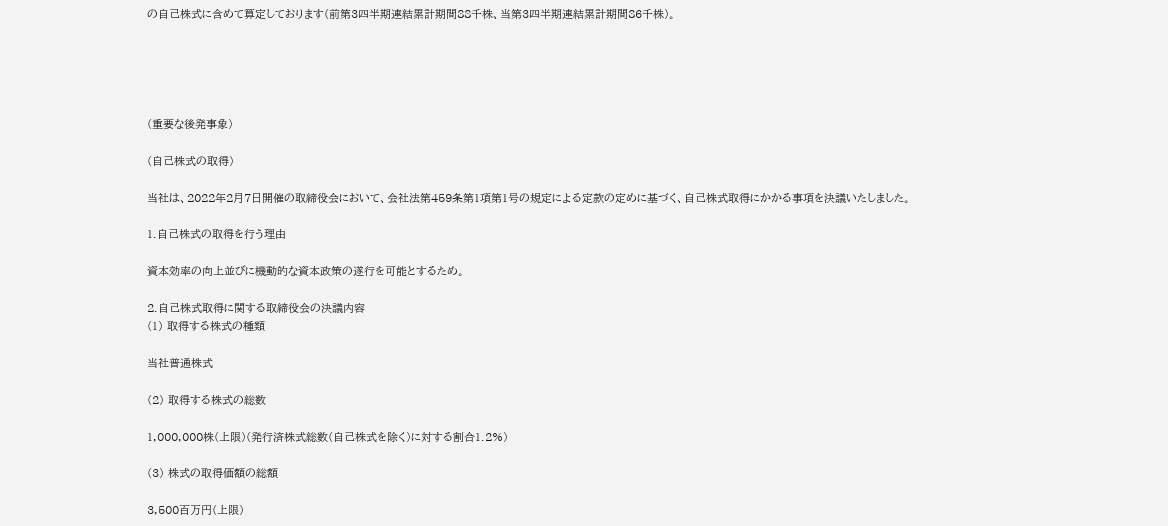の自己株式に含めて算定しております(前第3四半期連結累計期間88千株、当第3四半期連結累計期間86千株)。





(重要な後発事象)

(自己株式の取得)

当社は、2022年2月7日開催の取締役会において、会社法第459条第1項第1号の規定による定款の定めに基づく、自己株式取得にかかる事項を決議いたしました。

1.自己株式の取得を行う理由

資本効率の向上並びに機動的な資本政策の遂行を可能とするため。

2.自己株式取得に関する取締役会の決議内容
(1) 取得する株式の種類

当社普通株式

(2) 取得する株式の総数

1,000,000株(上限)(発行済株式総数(自己株式を除く)に対する割合1.2%)

(3) 株式の取得価額の総額

3,500百万円(上限)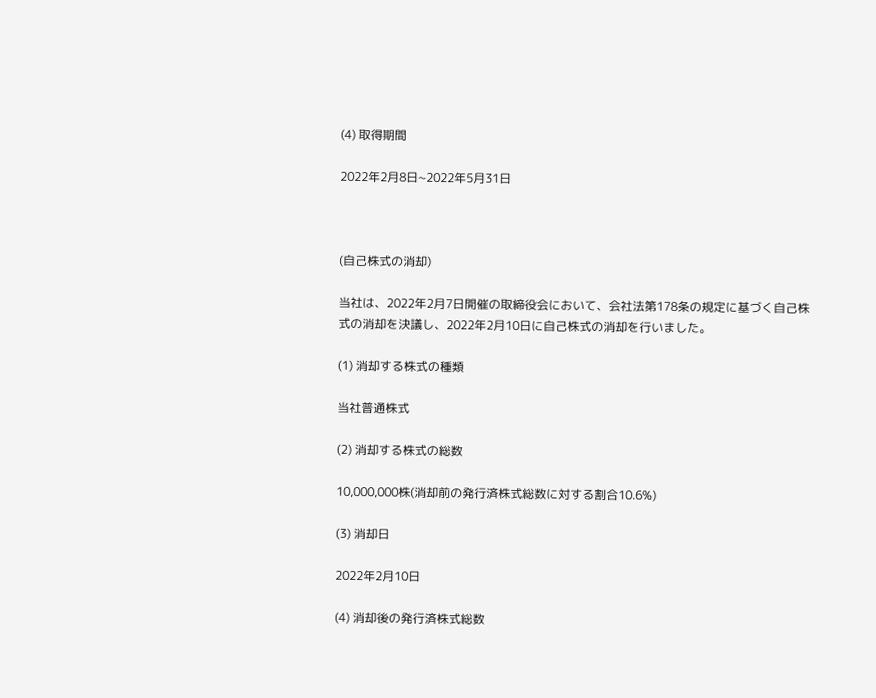(4) 取得期間

2022年2月8日~2022年5月31日



(自己株式の消却)

当社は、2022年2月7日開催の取締役会において、会社法第178条の規定に基づく自己株式の消却を決議し、2022年2月10日に自己株式の消却を行いました。

(1) 消却する株式の種類

当社普通株式

(2) 消却する株式の総数

10,000,000株(消却前の発行済株式総数に対する割合10.6%)

(3) 消却日

2022年2月10日

(4) 消却後の発行済株式総数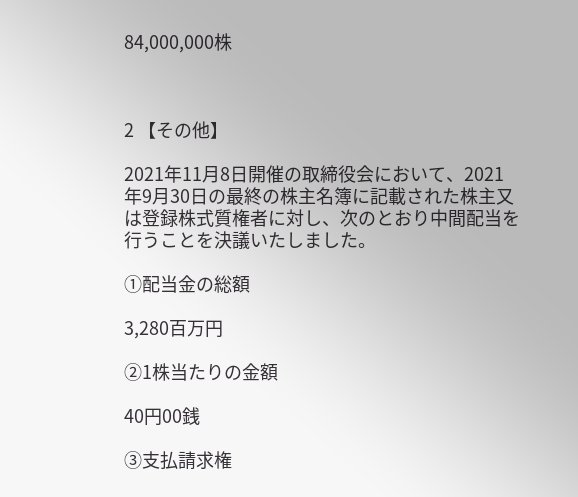84,000,000株



2 【その他】

2021年11月8日開催の取締役会において、2021年9月30日の最終の株主名簿に記載された株主又は登録株式質権者に対し、次のとおり中間配当を行うことを決議いたしました。

①配当金の総額

3,280百万円

②1株当たりの金額

40円00銭

③支払請求権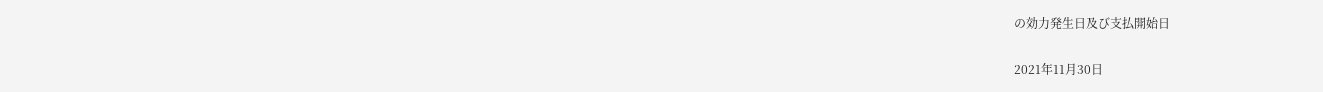の効力発生日及び支払開始日

2021年11月30日